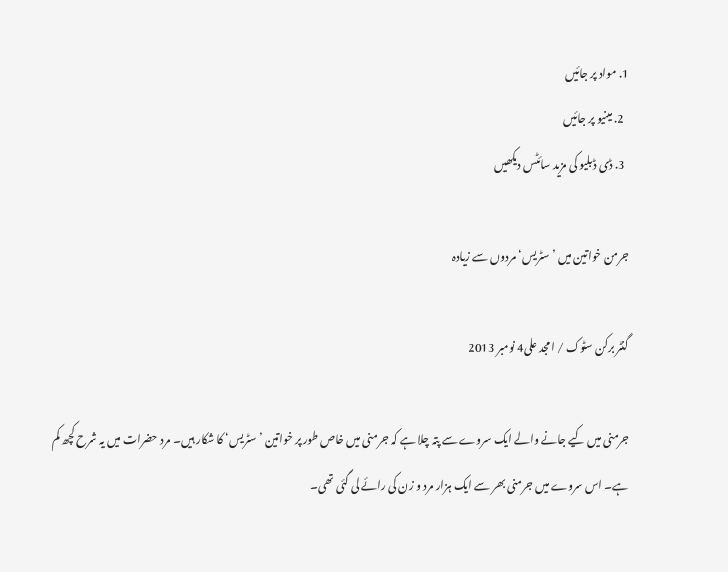1. مواد پر جائیں
  2. مینیو پر جائیں
  3. ڈی ڈبلیو کی مزید سائٹس دیکھیں

جرمن خواتین میں ’سٹریس‘ مردوں سے زیادہ

گنٹر برکن سٹوک / امجد علی4 نومبر 2013

جرمنی میں کیے جانے والے ایک سروے سے پتہ چلا ہے کہ جرمنی میں خاص طور پر خواتین ’سٹریس‘ کا شکار ہیں۔ مرد حضرات میں یہ شرح کچھ کم ہے۔ اس سروے میں جرمنی بھر سے ایک ہزار مرد و زن کی رائے لی گئی تھی۔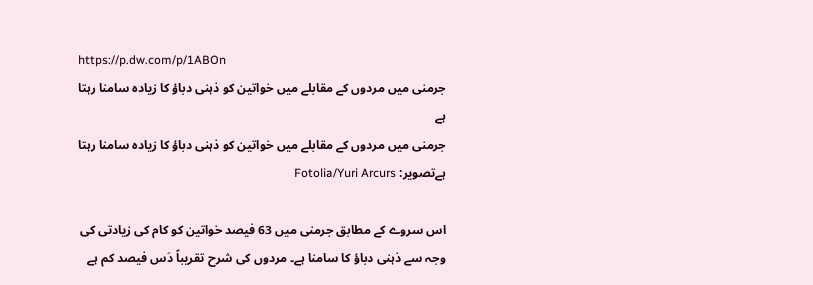https://p.dw.com/p/1ABOn
جرمنی میں مردوں کے مقابلے میں خواتین کو ذہنی دباؤ کا زیادہ سامنا رہتا ہے
جرمنی میں مردوں کے مقابلے میں خواتین کو ذہنی دباؤ کا زیادہ سامنا رہتا ہےتصویر: Fotolia/Yuri Arcurs

اس سروے کے مطابق جرمنی میں 63 فیصد خواتین کو کام کی زیادتی کی وجہ سے ذہنی دباؤ کا سامنا ہے۔ مردوں کی شرح تقریباً دَس فیصد کم ہے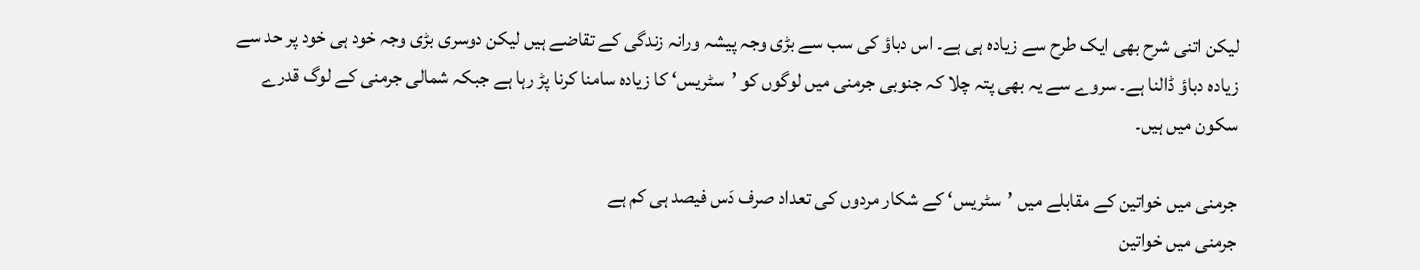لیکن اتنی شرح بھی ایک طرح سے زیادہ ہی ہے۔ اس دباؤ کی سب سے بڑی وجہ پیشہ ورانہ زندگی کے تقاضے ہیں لیکن دوسری بڑی وجہ خود ہی خود پر حد سے زیادہ دباؤ ڈالنا ہے۔ سروے سے یہ بھی پتہ چلا کہ جنوبی جرمنی میں لوگوں کو ’سٹریس‘ کا زیادہ سامنا کرنا پڑ رہا ہے جبکہ شمالی جرمنی کے لوگ قدرے سکون میں ہیں۔

جرمنی میں خواتین کے مقابلے میں ’سٹریس‘ کے شکار مردوں کی تعداد صرف دَس فیصد ہی کم ہے
جرمنی میں خواتین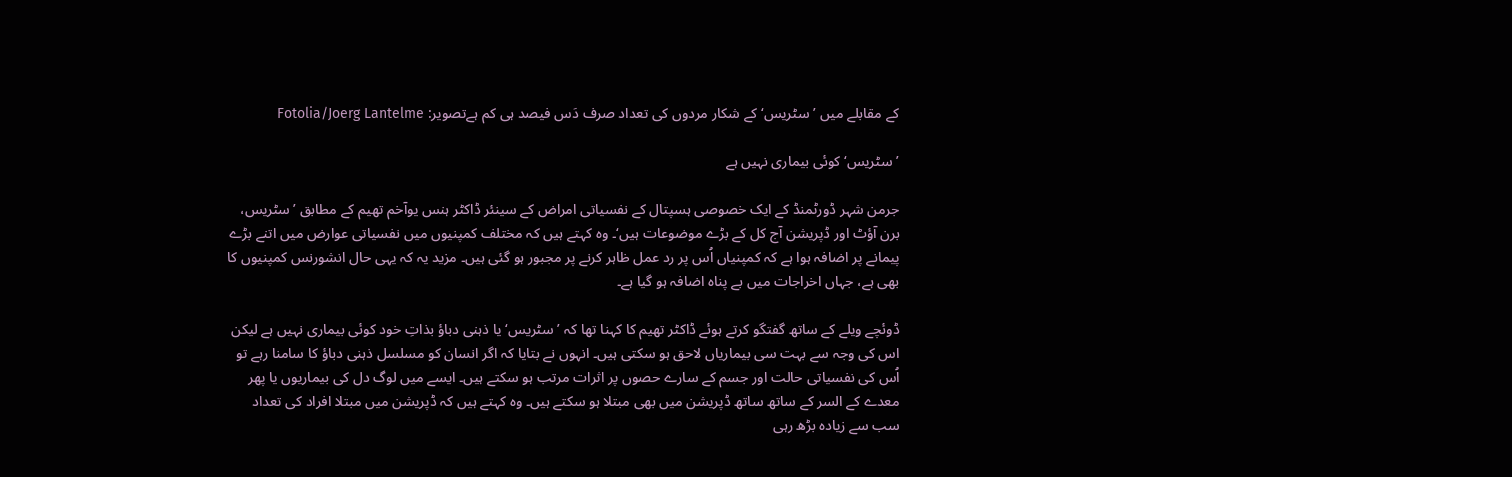کے مقابلے میں ’سٹریس‘ کے شکار مردوں کی تعداد صرف دَس فیصد ہی کم ہےتصویر: Fotolia/Joerg Lantelme

’سٹریس‘ کوئی بیماری نہیں ہے

جرمن شہر ڈورٹمنڈ کے ایک خصوصی ہسپتال کے نفسیاتی امراض کے سینئر ڈاکٹر ہنس یوآخم تھیم کے مطابق ’سٹریس، برن آؤٹ اور ڈپریشن آج کل کے بڑے موضوعات ہیں‘۔ وہ کہتے ہیں کہ مختلف کمپنیوں میں نفسیاتی عوارض میں اتنے بڑے پیمانے پر اضافہ ہوا ہے کہ کمپنیاں اُس پر رد عمل ظاہر کرنے پر مجبور ہو گئی ہیں۔ مزید یہ کہ یہی حال انشورنس کمپنیوں کا بھی ہے، جہاں اخراجات میں بے پناہ اضافہ ہو گیا ہے۔

ڈوئچے ویلے کے ساتھ گفتگو کرتے ہوئے ڈاکٹر تھیم کا کہنا تھا کہ ’سٹریس‘ یا ذہنی دباؤ بذاتِ خود کوئی بیماری نہیں ہے لیکن اس کی وجہ سے بہت سی بیماریاں لاحق ہو سکتی ہیں۔ انہوں نے بتایا کہ اگر انسان کو مسلسل ذہنی دباؤ کا سامنا رہے تو اُس کی نفسیاتی حالت اور جسم کے سارے حصوں پر اثرات مرتب ہو سکتے ہیں۔ ایسے میں لوگ دل کی بیماریوں یا پھر معدے کے السر کے ساتھ ساتھ ڈپریشن میں بھی مبتلا ہو سکتے ہیں۔ وہ کہتے ہیں کہ ڈپریشن میں مبتلا افراد کی تعداد سب سے زیادہ بڑھ رہی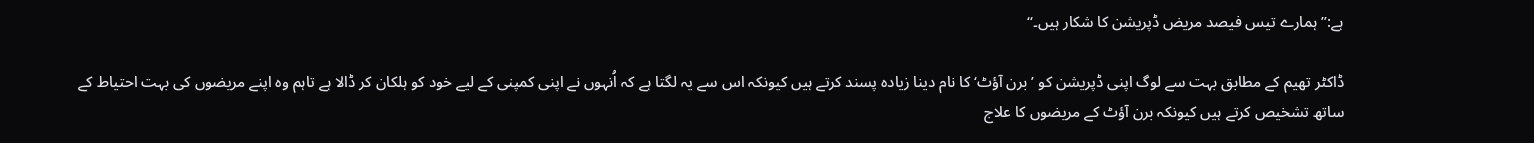ہے:’’ہمارے تیس فیصد مریض ڈپریشن کا شکار ہیں۔‘‘

ڈاکٹر تھیم کے مطابق بہت سے لوگ اپنی ڈپریشن کو ’برن آؤٹ‘ کا نام دینا زیادہ پسند کرتے ہیں کیونکہ اس سے یہ لگتا ہے کہ اُنہوں نے اپنی کمپنی کے لیے خود کو ہلکان کر ڈالا ہے تاہم وہ اپنے مریضوں کی بہت احتیاط کے ساتھ تشخیص کرتے ہیں کیونکہ برن آؤٹ کے مریضوں کا علاج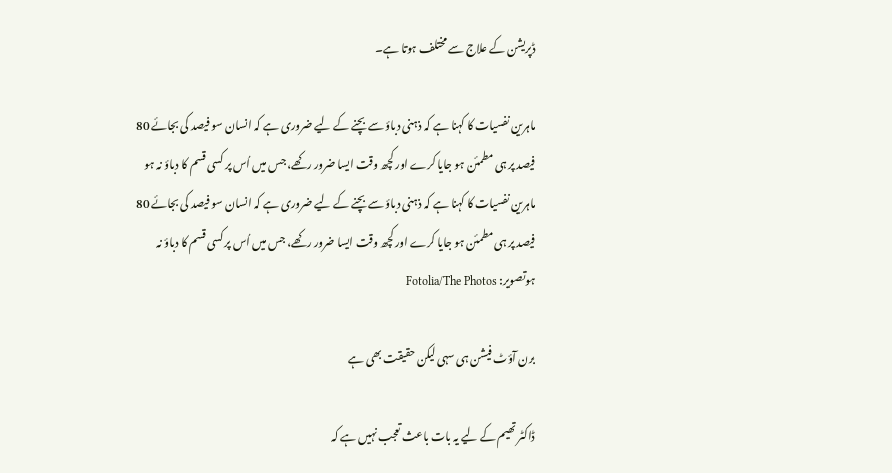ڈپریشن کے علاج سے مختلف ہوتا ہے۔

ماہرین نفسیات کا کہنا ہے کہ ذہنی دباؤ سے بچنے کے لیے ضروری ہے کہ انسان سو فیصد کی بجائے 80 فیصد پر ہی مطمئن ہو جایا کرے اور کچھ وقت ایسا ضرور رکھے، جس میں اُس پر کسی قسم کا دباؤ نہ ہو
ماہرین نفسیات کا کہنا ہے کہ ذہنی دباؤ سے بچنے کے لیے ضروری ہے کہ انسان سو فیصد کی بجائے 80 فیصد پر ہی مطمئن ہو جایا کرے اور کچھ وقت ایسا ضرور رکھے، جس میں اُس پر کسی قسم کا دباؤ نہ ہوتصویر: Fotolia/The Photos

برن آؤٹ فیشن ہی سہی لیکن حقیقت بھی ہے

ڈاکٹر تھیم کے لیے یہ بات باعث تعجب نہیں ہے کہ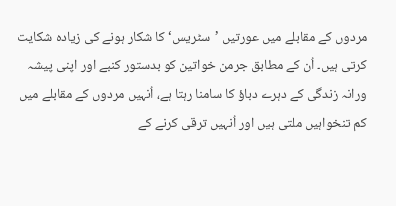مردوں کے مقابلے میں عورتیں ’سٹریس‘ کا شکار ہونے کی زیادہ شکایت کرتی ہیں۔ اُن کے مطابق جرمن خواتین کو بدستور کنبے اور اپنی پیشہ ورانہ زندگی کے دہرے دباؤ کا سامنا رہتا ہے، اُنہیں مردوں کے مقابلے میں کم تنخواہیں ملتی ہیں اور اُنہیں ترقی کرنے کے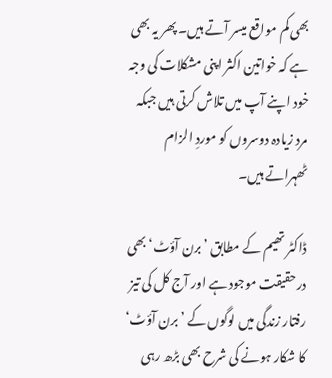بھی کم مواقع میسر آتے ہیں۔ پھر یہ بھی ہے کہ خواتین اکثر اپنی مشکلات کی وجہ خود اپنے آپ میں تلاش کرتی ہیں جبکہ مرد زیادہ دوسروں کو موردِ الزام ٹھہراتے ہیں۔

ڈاکٹر تھیم کے مطابق ’برن آؤٹ‘ بھی درحقیقت موجود ہے اور آج کل کی تیز رفتار زندگی میں لوگوں کے ’برن آؤٹ‘ کا شکار ہونے کی شرح بھی بڑھ رہی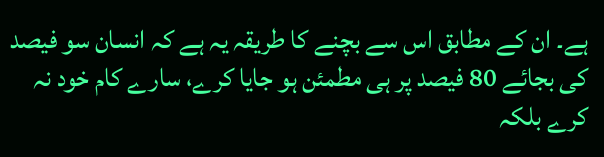ہے۔ ان کے مطابق اس سے بچنے کا طریقہ یہ ہے کہ انسان سو فیصد کی بجائے 80 فیصد پر ہی مطمئن ہو جایا کرے، سارے کام خود نہ کرے بلکہ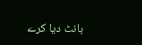بانٹ دیا کرے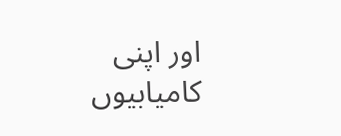اور اپنی کامیابیوں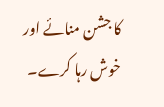کا جشن منائے اور خوش رہا کرے۔